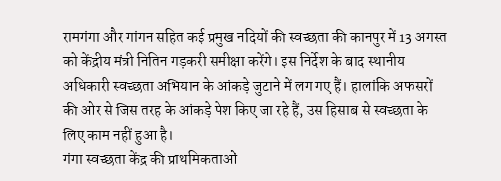रामगंगा और गांगन सहित कई प्रमुख नदियों की स्वच्छता की कानपुर में 13 अगस्त को केंद्रीय मंत्री नितिन गड़करी समीक्षा करेंगे। इस निर्देश के बाद स्थानीय अधिकारी स्वच्छता अभियान के आंकड़े जुटाने में लग गए हैं। हालांकि अफसरों की ओर से जिस तरह के आंकड़े पेश किए जा रहे हैं, उस हिसाब से स्वच्छता के लिए काम नहीं हुआ है।
गंगा स्वच्छता केंद्र की प्राथमिकताओं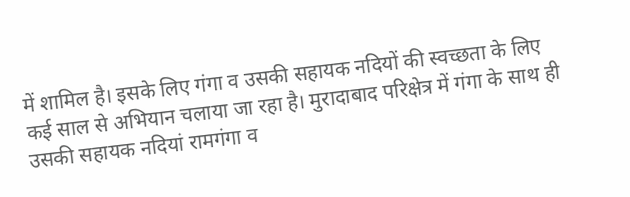में शामिल है। इसके लिए गंगा व उसकी सहायक नदियों की स्वच्छता के लिए कई साल से अभियान चलाया जा रहा है। मुरादाबाद परिक्षेत्र में गंगा के साथ ही उसकी सहायक नदियां रामगंगा व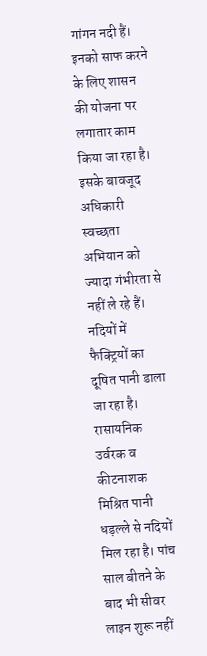गांगन नदी हैं। इनको साफ करने के लिए शासन की योजना पर लगातार काम किया जा रहा है। इसके बावजूद अधिकारी स्वच्छता अभियान को ज्यादा गंभीरता से नहीं ले रहे हैं। नदियों में फैक्ट्रियों का दूषित पानी डाला जा रहा है। रासायनिक उर्वरक व कीटनाशक मिश्रित पानी धड़ल्ले से नदियों मिल रहा है। पांच साल बीतने के बाद भी सीवर लाइन शुरू नहीं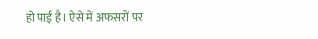हो पाई है। ऐसे में अफसरों पर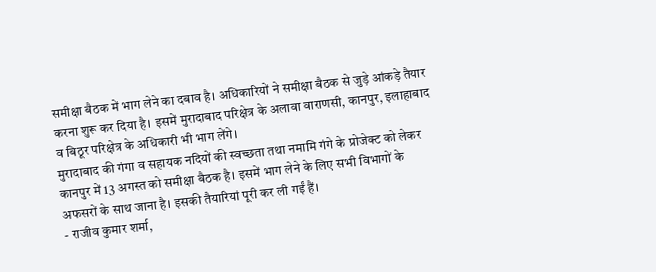समीक्षा बैठक में भाग लेने का दबाव है। अधिकारियों ने समीक्षा बैठक से जुड़े आंकड़े तैयार करना शुरू कर दिया है। इसमें मुरादाबाद परिक्षेत्र के अलावा वाराणसी, कानपुर, इलाहाबाद व बिठूर परिक्षेत्र के अधिकारी भी भाग लेंगे।
मुरादाबाद की गंगा व सहायक नदियों की स्वच्छता तथा नमामि गंगे के प्रोजेक्ट को लेकर कानपुर में 13 अगस्त को समीक्षा बैठक है। इसमें भाग लेने के लिए सभी विभागों के अफसरों के साथ जाना है। इसकी तैयारियां पूरी कर ली गईं हैं।
- राजीव कुमार शर्मा,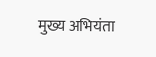मुख्य अभियंता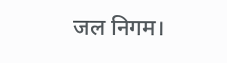जल निगम।